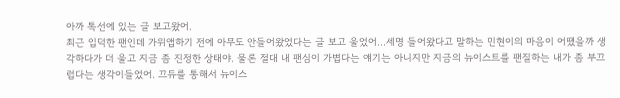아까 톡선에 있는 글 보고왔어.
최근 입덕한 팬인데 가위앱하기 전에 아무도 안들어왔었다는 글 보고 울었어...세명 들어왔다고 말하는 민현이의 마음이 어땠을까 생각하다가 더 울고 지금 좀 진정한 상태야. 물론 절대 내 팬심이 가볍다는 얘기는 아니지만 지금의 뉴이스트를 팬질하는 내가 좀 부끄럽다는 생각이들었어. 끄듀를 통해서 뉴이스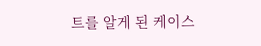트를 알게 된 케이스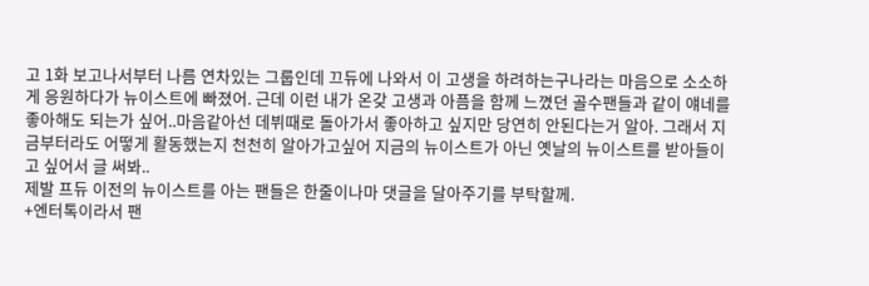고 1화 보고나서부터 나름 연차있는 그룹인데 끄듀에 나와서 이 고생을 하려하는구나라는 마음으로 소소하게 응원하다가 뉴이스트에 빠졌어. 근데 이런 내가 온갖 고생과 아픔을 함께 느꼈던 골수팬들과 같이 얘네를 좋아해도 되는가 싶어..마음같아선 데뷔때로 돌아가서 좋아하고 싶지만 당연히 안된다는거 알아. 그래서 지금부터라도 어떻게 활동했는지 천천히 알아가고싶어 지금의 뉴이스트가 아닌 옛날의 뉴이스트를 받아들이고 싶어서 글 써봐..
제발 프듀 이전의 뉴이스트를 아는 팬들은 한줄이나마 댓글을 달아주기를 부탁할께.
+엔터톡이라서 팬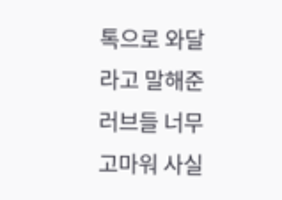톡으로 와달라고 말해준 러브들 너무 고마워 사실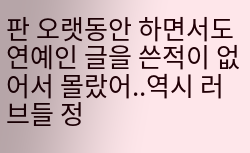판 오랫동안 하면서도 연예인 글을 쓴적이 없어서 몰랐어..역시 러브들 정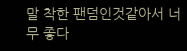말 착한 팬덤인것같아서 너무 좋다